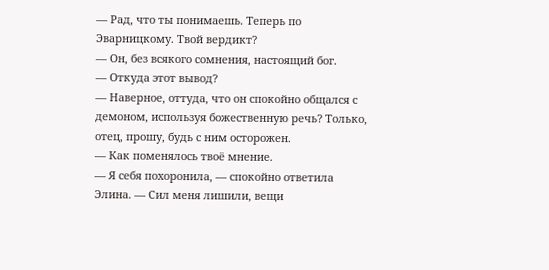— Рад, что ты понимаешь. Теперь по Эварницкому. Твой вердикт?
— Он, без всякого сомнения, настоящий бог.
— Откуда этот вывод?
— Наверное, оттуда, что он спокойно общался с демоном, используя божественную речь? Только, отец, прошу, будь с ним осторожен.
— Как поменялось твоё мнение.
— Я себя похоронила, — спокойно ответила Элина. — Сил меня лишили, вещи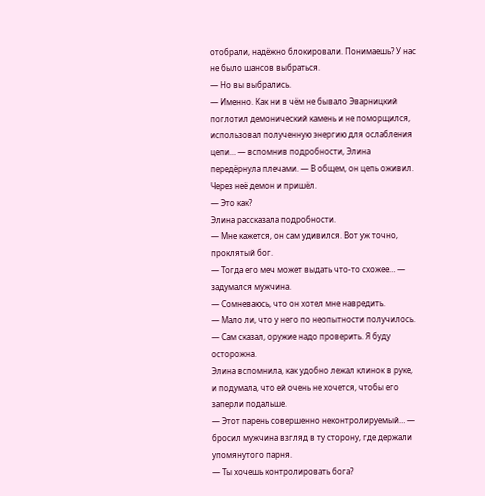отобрали, надёжно блокировали. Понимаешь? У нас не было шансов выбраться.
— Но вы выбрались.
— Именно. Как ни в чём не бывало Эварницкий поглотил демонический камень и не поморщился, использовал полученную энергию для ослабления цепи… — вспомнив подробности, Элина передёрнула плечами. — В общем, он цепь оживил. Через неё демон и пришёл.
— Это как?
Элина рассказала подробности.
— Мне кажется, он сам удивился. Вот уж точно, проклятый бог.
— Тогда его меч может выдать что-то схожее… — задумался мужчина.
— Сомневаюсь, что он хотел мне навредить.
— Мало ли, что у него по неопытности получилось.
— Сам сказал, оружие надо проверить. Я буду осторожна.
Элина вспомнила, как удобно лежал клинок в руке, и подумала, что ей очень не хочется, чтобы его заперли подальше.
— Этот парень совершенно неконтролируемый… — бросил мужчина взгляд в ту сторону, где держали упомянутого парня.
— Ты хочешь контролировать бога?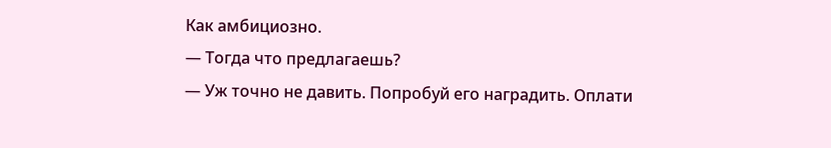Как амбициозно.
— Тогда что предлагаешь?
— Уж точно не давить. Попробуй его наградить. Оплати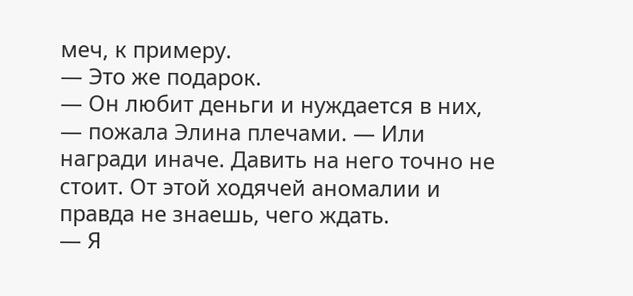меч, к примеру.
— Это же подарок.
— Он любит деньги и нуждается в них, — пожала Элина плечами. — Или награди иначе. Давить на него точно не стоит. От этой ходячей аномалии и правда не знаешь, чего ждать.
— Я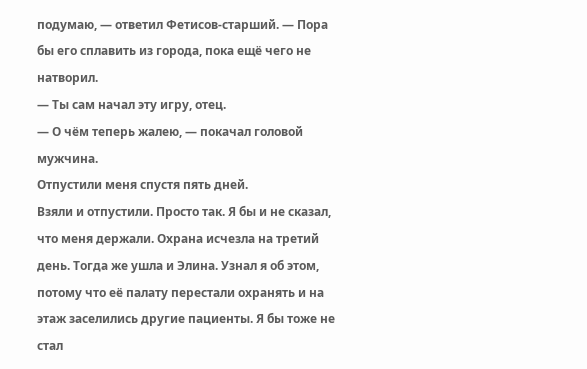подумаю, — ответил Фетисов-старший. — Пора бы его сплавить из города, пока ещё чего не натворил.
— Ты сам начал эту игру, отец.
— О чём теперь жалею, — покачал головой мужчина.
Отпустили меня спустя пять дней.
Взяли и отпустили. Просто так. Я бы и не сказал, что меня держали. Охрана исчезла на третий день. Тогда же ушла и Элина. Узнал я об этом, потому что её палату перестали охранять и на этаж заселились другие пациенты. Я бы тоже не стал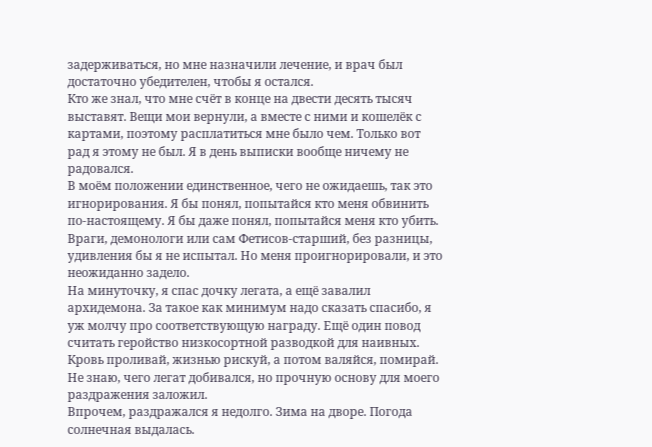задерживаться, но мне назначили лечение, и врач был достаточно убедителен, чтобы я остался.
Кто же знал, что мне счёт в конце на двести десять тысяч выставят. Вещи мои вернули, а вместе с ними и кошелёк с картами, поэтому расплатиться мне было чем. Только вот рад я этому не был. Я в день выписки вообще ничему не радовался.
В моём положении единственное, чего не ожидаешь, так это игнорирования. Я бы понял, попытайся кто меня обвинить по-настоящему. Я бы даже понял, попытайся меня кто убить. Враги, демонологи или сам Фетисов-старший, без разницы, удивления бы я не испытал. Но меня проигнорировали, и это неожиданно задело.
На минуточку, я спас дочку легата, а ещё завалил архидемона. За такое как минимум надо сказать спасибо, я уж молчу про соответствующую награду. Ещё один повод считать геройство низкосортной разводкой для наивных. Кровь проливай, жизнью рискуй, а потом валяйся, помирай. Не знаю, чего легат добивался, но прочную основу для моего раздражения заложил.
Впрочем, раздражался я недолго. Зима на дворе. Погода солнечная выдалась.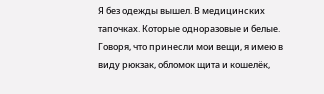Я без одежды вышел. В медицинских тапочках. Которые одноразовые и белые. Говоря, что принесли мои вещи, я имею в виду рюкзак, обломок щита и кошелёк,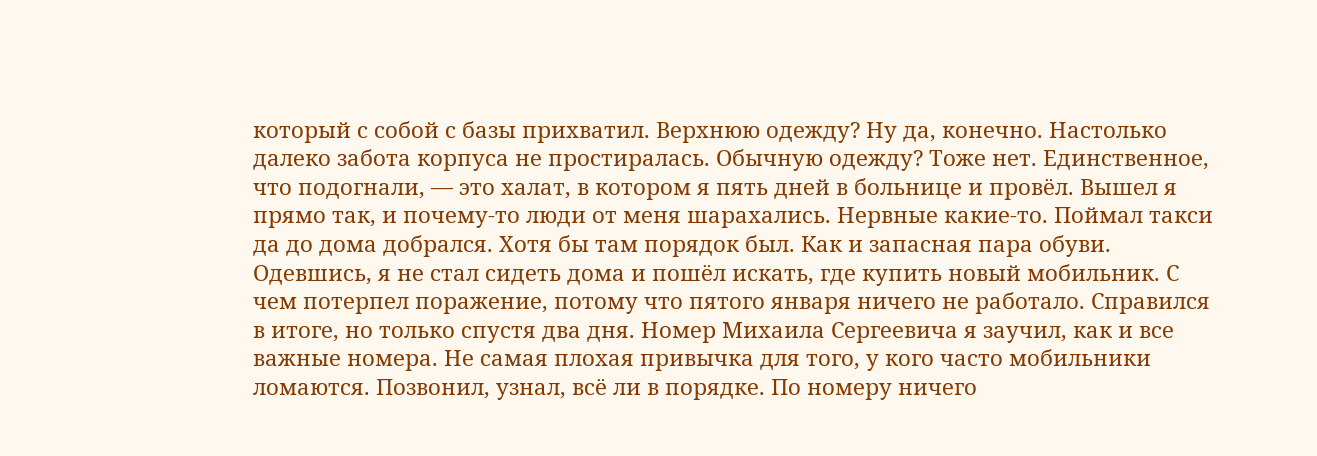который с собой с базы прихватил. Верхнюю одежду? Ну да, конечно. Настолько далеко забота корпуса не простиралась. Обычную одежду? Тоже нет. Единственное, что подогнали, — это халат, в котором я пять дней в больнице и провёл. Вышел я прямо так, и почему-то люди от меня шарахались. Нервные какие-то. Поймал такси да до дома добрался. Хотя бы там порядок был. Как и запасная пара обуви.
Одевшись, я не стал сидеть дома и пошёл искать, где купить новый мобильник. С чем потерпел поражение, потому что пятого января ничего не работало. Справился в итоге, но только спустя два дня. Номер Михаила Сергеевича я заучил, как и все важные номера. Не самая плохая привычка для того, у кого часто мобильники ломаются. Позвонил, узнал, всё ли в порядке. По номеру ничего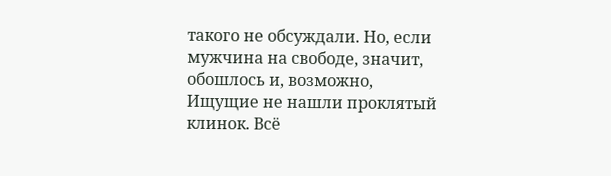такого не обсуждали. Но, если мужчина на свободе, значит, обошлось и, возможно, Ищущие не нашли проклятый клинок. Всё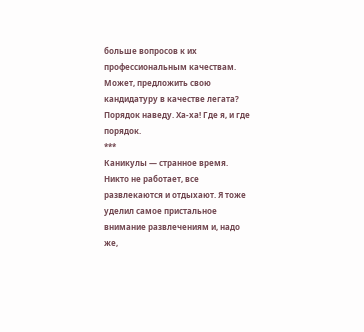больше вопросов к их профессиональным качествам. Может, предложить свою кандидатуру в качестве легата? Порядок наведу. Ха-ха! Где я, и где порядок.
***
Каникулы — странное время. Никто не работает, все развлекаются и отдыхают. Я тоже уделил самое пристальное внимание развлечениям и, надо же,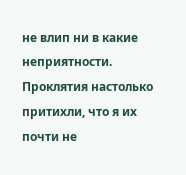не влип ни в какие неприятности. Проклятия настолько притихли, что я их почти не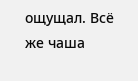ощущал. Всё же чаша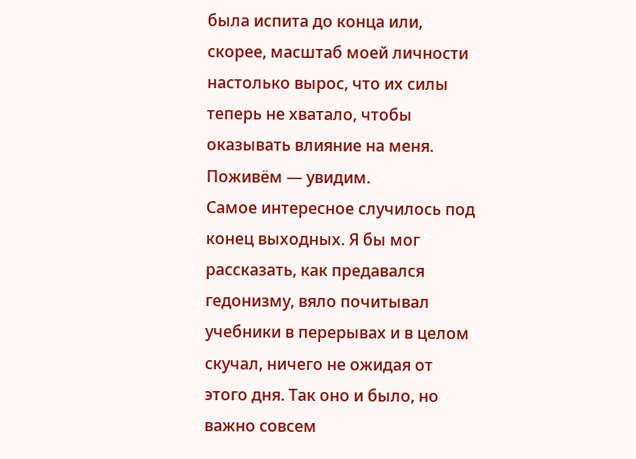была испита до конца или, скорее, масштаб моей личности настолько вырос, что их силы теперь не хватало, чтобы оказывать влияние на меня. Поживём — увидим.
Самое интересное случилось под конец выходных. Я бы мог рассказать, как предавался гедонизму, вяло почитывал учебники в перерывах и в целом скучал, ничего не ожидая от этого дня. Так оно и было, но важно совсем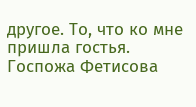другое. То, что ко мне пришла гостья.
Госпожа Фетисова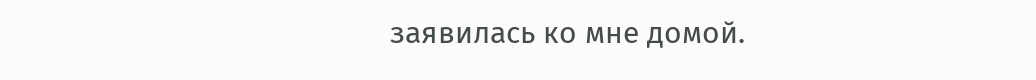заявилась ко мне домой.